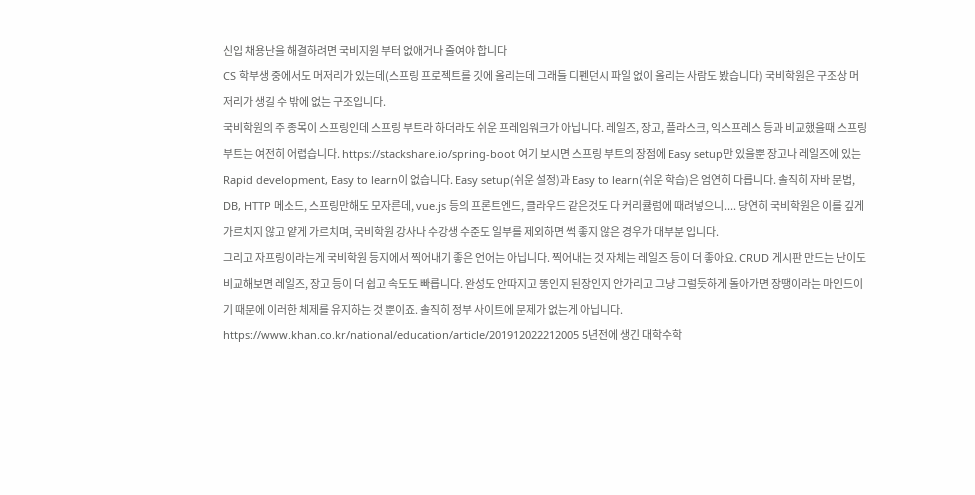신입 채용난을 해결하려면 국비지원 부터 없애거나 줄여야 합니다
CS 학부생 중에서도 머저리가 있는데(스프링 프로젝트를 깃에 올리는데 그래들 디펜던시 파일 없이 올리는 사람도 봤습니다) 국비학원은 구조상 머저리가 생길 수 밖에 없는 구조입니다.
국비학원의 주 종목이 스프링인데 스프링 부트라 하더라도 쉬운 프레임워크가 아닙니다. 레일즈, 장고, 플라스크, 익스프레스 등과 비교했을때 스프링 부트는 여전히 어렵습니다. https://stackshare.io/spring-boot 여기 보시면 스프링 부트의 장점에 Easy setup만 있을뿐 장고나 레일즈에 있는 Rapid development, Easy to learn이 없습니다. Easy setup(쉬운 설정)과 Easy to learn(쉬운 학습)은 엄연히 다릅니다. 솔직히 자바 문법, DB, HTTP 메소드, 스프링만해도 모자른데, vue.js 등의 프론트엔드, 클라우드 같은것도 다 커리큘럼에 때려넣으니.... 당연히 국비학원은 이를 깊게 가르치지 않고 얕게 가르치며, 국비학원 강사나 수강생 수준도 일부를 제외하면 썩 좋지 않은 경우가 대부분 입니다.
그리고 자프링이라는게 국비학원 등지에서 찍어내기 좋은 언어는 아닙니다. 찍어내는 것 자체는 레일즈 등이 더 좋아요. CRUD 게시판 만드는 난이도 비교해보면 레일즈, 장고 등이 더 쉽고 속도도 빠릅니다. 완성도 안따지고 똥인지 된장인지 안가리고 그냥 그럴듯하게 돌아가면 장땡이라는 마인드이기 때문에 이러한 체제를 유지하는 것 뿐이죠. 솔직히 정부 사이트에 문제가 없는게 아닙니다.
https://www.khan.co.kr/national/education/article/201912022212005 5년전에 생긴 대학수학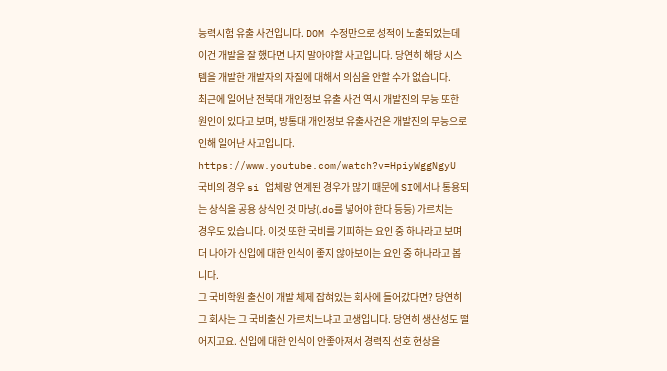능력시험 유출 사건입니다. DOM 수정만으로 성적이 노출되었는데 이건 개발을 잘 했다면 나지 말아야할 사고입니다. 당연히 해당 시스템을 개발한 개발자의 자질에 대해서 의심을 안할 수가 없습니다.
최근에 일어난 전북대 개인정보 유출 사건 역시 개발진의 무능 또한 원인이 있다고 보며, 방통대 개인정보 유출사건은 개발진의 무능으로 인해 일어난 사고입니다. https://www.youtube.com/watch?v=HpiyWggNgyU
국비의 경우 si 업체랑 연계된 경우가 많기 때문에 SI에서나 통용되는 상식을 공용 상식인 것 마냥(.do를 넣어야 한다 등등) 가르치는 경우도 있습니다. 이것 또한 국비를 기피하는 요인 중 하나라고 보며 더 나아가 신입에 대한 인식이 좋지 않아보이는 요인 중 하나라고 봅니다.
그 국비학원 출신이 개발 체제 잡혀있는 회사에 들어갔다면? 당연히 그 회사는 그 국비출신 가르치느냐고 고생입니다. 당연히 생산성도 떨어지고요. 신입에 대한 인식이 안좋아져서 경력직 선호 현상을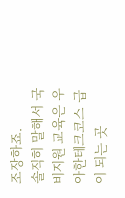조장하죠.
솔직히 말해서 국비지원 교육은 우아한테크코스 급이 되는 곳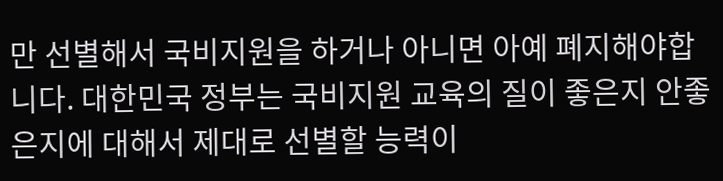만 선별해서 국비지원을 하거나 아니면 아예 폐지해야합니다. 대한민국 정부는 국비지원 교육의 질이 좋은지 안좋은지에 대해서 제대로 선별할 능력이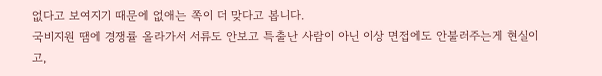없다고 보여지기 때문에 없애는 쪽이 더 맞다고 봅니다.
국비지원 땜에 경쟁률 올라가서 서류도 안보고 특출난 사람이 아닌 이상 면접에도 안불러주는게 현실이고,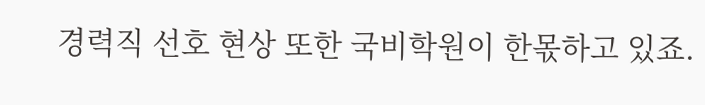경력직 선호 현상 또한 국비학원이 한몫하고 있죠.